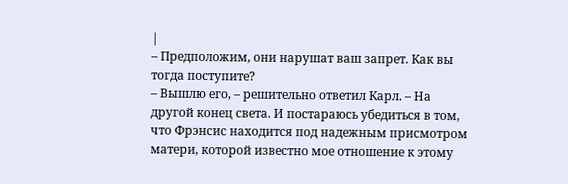|
– Предположим, они нарушат ваш запрет. Как вы тогда поступите?
– Вышлю его, – решительно ответил Карл. – На другой конец света. И постараюсь убедиться в том, что Фрэнсис находится под надежным присмотром матери, которой известно мое отношение к этому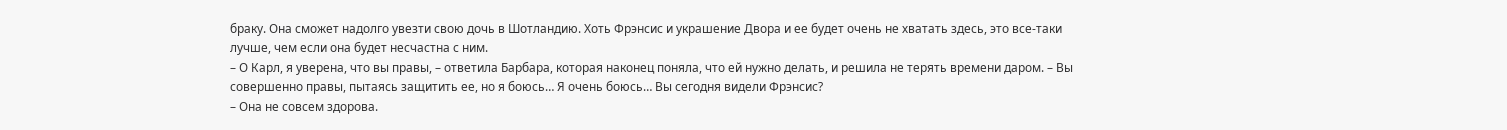браку. Она сможет надолго увезти свою дочь в Шотландию. Хоть Фрэнсис и украшение Двора и ее будет очень не хватать здесь, это все-таки лучше, чем если она будет несчастна с ним.
– О Карл, я уверена, что вы правы, – ответила Барбара, которая наконец поняла, что ей нужно делать, и решила не терять времени даром. – Вы совершенно правы, пытаясь защитить ее, но я боюсь… Я очень боюсь… Вы сегодня видели Фрэнсис?
– Она не совсем здорова.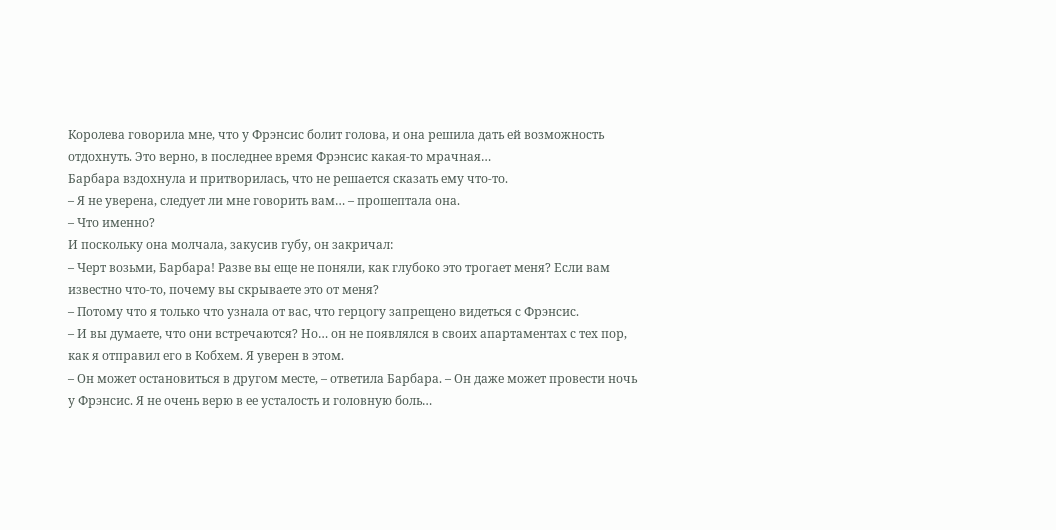Королева говорила мне, что у Фрэнсис болит голова, и она решила дать ей возможность отдохнуть. Это верно, в последнее время Фрэнсис какая-то мрачная…
Барбара вздохнула и притворилась, что не решается сказать ему что-то.
– Я не уверена, следует ли мне говорить вам… – прошептала она.
– Что именно?
И поскольку она молчала, закусив губу, он закричал:
– Черт возьми, Барбара! Разве вы еще не поняли, как глубоко это трогает меня? Если вам известно что-то, почему вы скрываете это от меня?
– Потому что я только что узнала от вас, что герцогу запрещено видеться с Фрэнсис.
– И вы думаете, что они встречаются? Но… он не появлялся в своих апартаментах с тех пор, как я отправил его в Кобхем. Я уверен в этом.
– Он может остановиться в другом месте, – ответила Барбара. – Он даже может провести ночь у Фрэнсис. Я не очень верю в ее усталость и головную боль…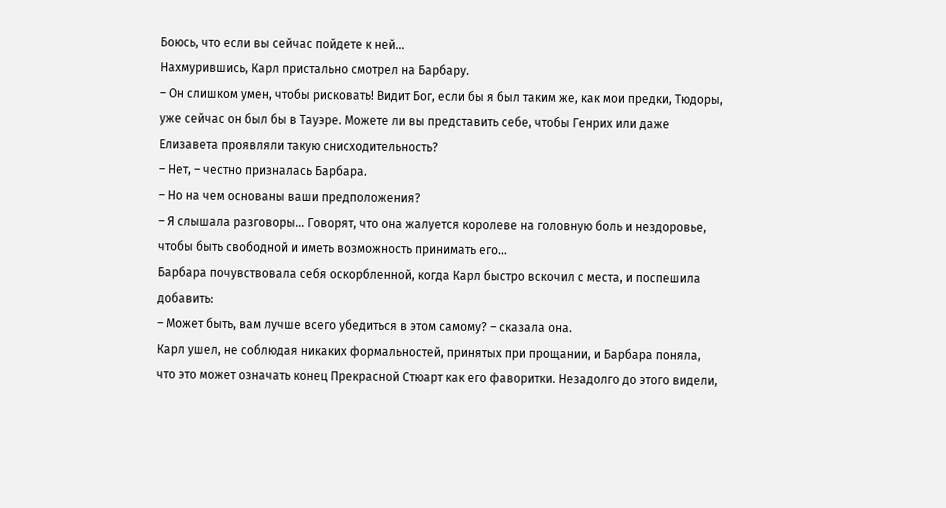Боюсь, что если вы сейчас пойдете к ней…
Нахмурившись, Карл пристально смотрел на Барбару.
– Он слишком умен, чтобы рисковать! Видит Бог, если бы я был таким же, как мои предки, Тюдоры, уже сейчас он был бы в Тауэре. Можете ли вы представить себе, чтобы Генрих или даже Елизавета проявляли такую снисходительность?
– Нет, – честно призналась Барбара.
– Но на чем основаны ваши предположения?
– Я слышала разговоры… Говорят, что она жалуется королеве на головную боль и нездоровье, чтобы быть свободной и иметь возможность принимать его…
Барбара почувствовала себя оскорбленной, когда Карл быстро вскочил с места, и поспешила добавить:
– Может быть, вам лучше всего убедиться в этом самому? – сказала она.
Карл ушел, не соблюдая никаких формальностей, принятых при прощании, и Барбара поняла, что это может означать конец Прекрасной Стюарт как его фаворитки. Незадолго до этого видели,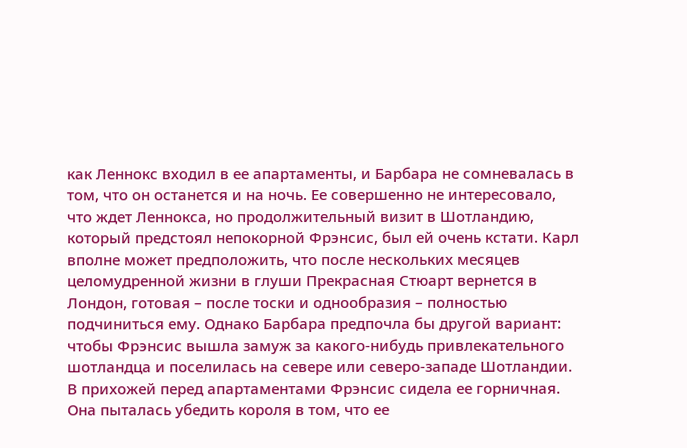как Леннокс входил в ее апартаменты, и Барбара не сомневалась в том, что он останется и на ночь. Ее совершенно не интересовало, что ждет Леннокса, но продолжительный визит в Шотландию, который предстоял непокорной Фрэнсис, был ей очень кстати. Карл вполне может предположить, что после нескольких месяцев целомудренной жизни в глуши Прекрасная Стюарт вернется в Лондон, готовая – после тоски и однообразия – полностью подчиниться ему. Однако Барбара предпочла бы другой вариант: чтобы Фрэнсис вышла замуж за какого-нибудь привлекательного шотландца и поселилась на севере или северо-западе Шотландии.
В прихожей перед апартаментами Фрэнсис сидела ее горничная. Она пыталась убедить короля в том, что ее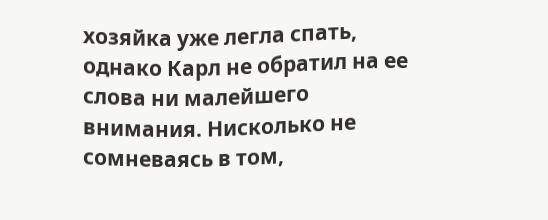хозяйка уже легла спать, однако Карл не обратил на ее слова ни малейшего внимания. Нисколько не сомневаясь в том,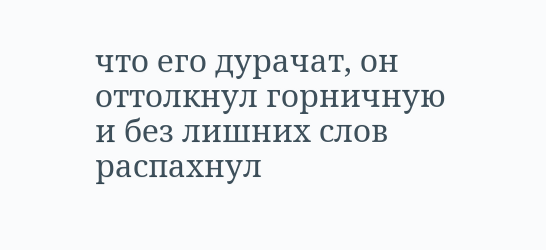что его дурачат, он оттолкнул горничную и без лишних слов распахнул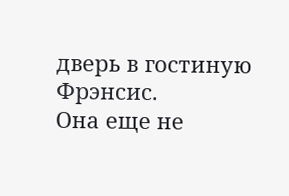дверь в гостиную Фрэнсис.
Она еще не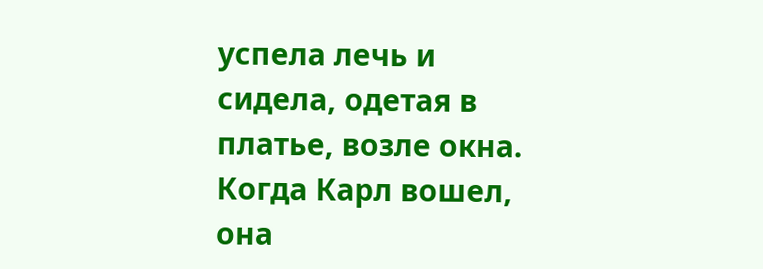успела лечь и сидела, одетая в платье, возле окна. Когда Карл вошел, она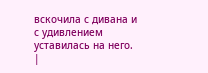вскочила с дивана и с удивлением уставилась на него. |